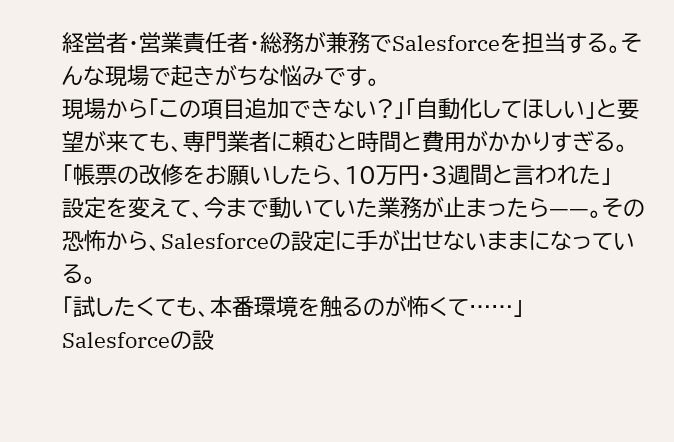経営者・営業責任者・総務が兼務でSalesforceを担当する。そんな現場で起きがちな悩みです。
現場から「この項目追加できない?」「自動化してほしい」と要望が来ても、専門業者に頼むと時間と費用がかかりすぎる。
「帳票の改修をお願いしたら、10万円・3週間と言われた」
設定を変えて、今まで動いていた業務が止まったら——。その恐怖から、Salesforceの設定に手が出せないままになっている。
「試したくても、本番環境を触るのが怖くて……」
Salesforceの設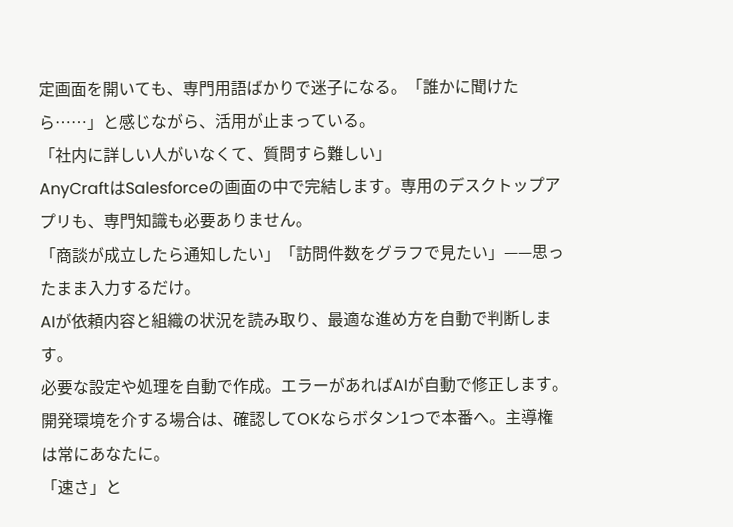定画面を開いても、専門用語ばかりで迷子になる。「誰かに聞けたら……」と感じながら、活用が止まっている。
「社内に詳しい人がいなくて、質問すら難しい」
AnyCraftはSalesforceの画面の中で完結します。専用のデスクトップアプリも、専門知識も必要ありません。
「商談が成立したら通知したい」「訪問件数をグラフで見たい」——思ったまま入力するだけ。
AIが依頼内容と組織の状況を読み取り、最適な進め方を自動で判断します。
必要な設定や処理を自動で作成。エラーがあればAIが自動で修正します。
開発環境を介する場合は、確認してOKならボタン1つで本番へ。主導権は常にあなたに。
「速さ」と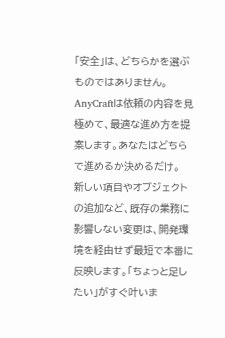「安全」は、どちらかを選ぶものではありません。AnyCraftは依頼の内容を見極めて、最適な進め方を提案します。あなたはどちらで進めるか決めるだけ。
新しい項目やオブジェクトの追加など、既存の業務に影響しない変更は、開発環境を経由せず最短で本番に反映します。「ちょっと足したい」がすぐ叶いま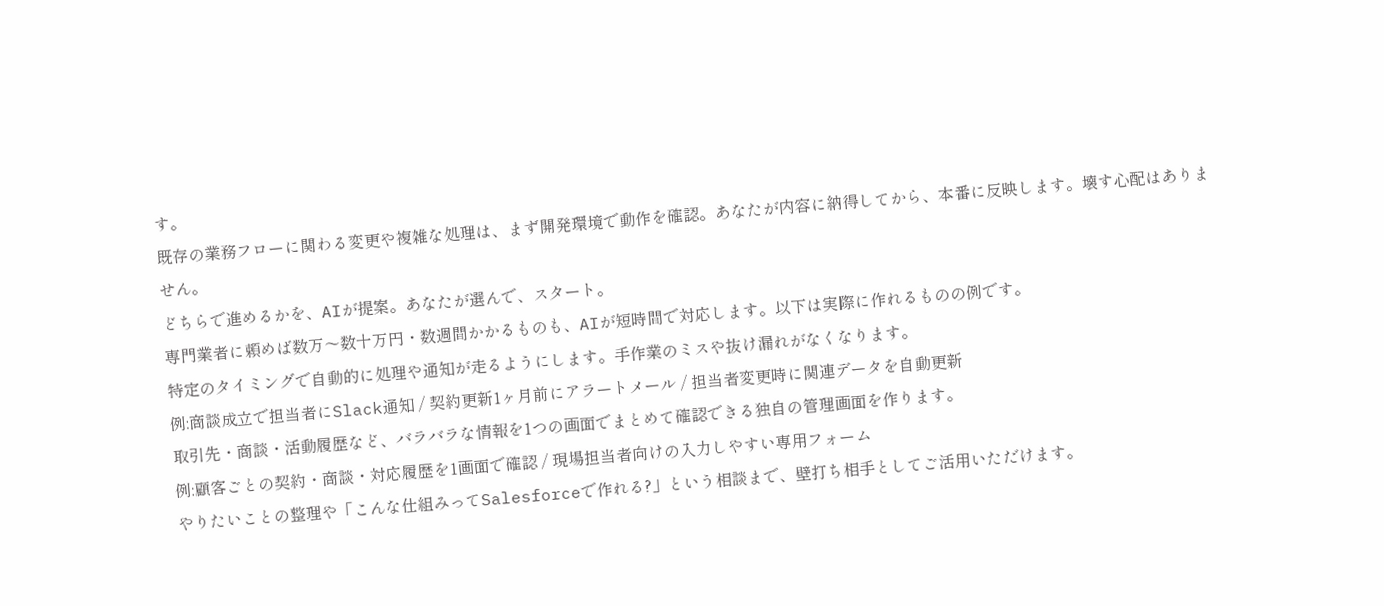す。
既存の業務フローに関わる変更や複雑な処理は、まず開発環境で動作を確認。あなたが内容に納得してから、本番に反映します。壊す心配はありません。
どちらで進めるかを、AIが提案。あなたが選んで、スタート。
専門業者に頼めば数万〜数十万円・数週間かかるものも、AIが短時間で対応します。以下は実際に作れるものの例です。
特定のタイミングで自動的に処理や通知が走るようにします。手作業のミスや抜け漏れがなくなります。
例:商談成立で担当者にSlack通知 / 契約更新1ヶ月前にアラートメール / 担当者変更時に関連データを自動更新
取引先・商談・活動履歴など、バラバラな情報を1つの画面でまとめて確認できる独自の管理画面を作ります。
例:顧客ごとの契約・商談・対応履歴を1画面で確認 / 現場担当者向けの入力しやすい専用フォーム
やりたいことの整理や「こんな仕組みってSalesforceで作れる?」という相談まで、壁打ち相手としてご活用いただけます。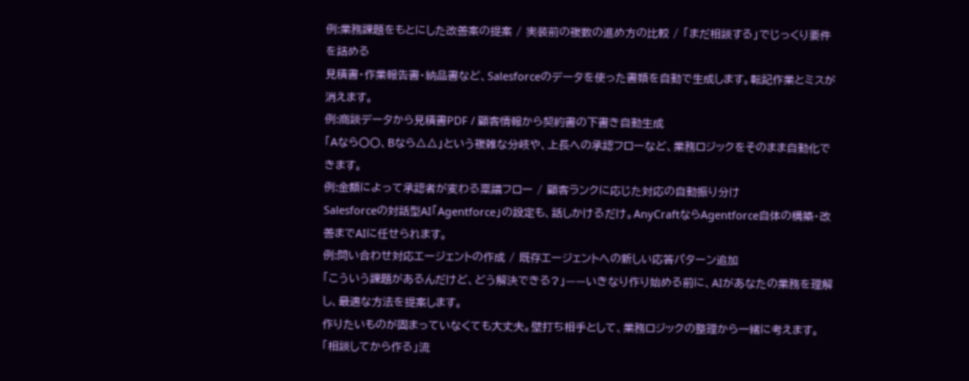例:業務課題をもとにした改善案の提案 / 実装前の複数の進め方の比較 / 「まだ相談する」でじっくり要件を詰める
見積書・作業報告書・納品書など、Salesforceのデータを使った書類を自動で生成します。転記作業とミスが消えます。
例:商談データから見積書PDF / 顧客情報から契約書の下書き自動生成
「Aなら〇〇、Bなら△△」という複雑な分岐や、上長への承認フローなど、業務ロジックをそのまま自動化できます。
例:金額によって承認者が変わる稟議フロー / 顧客ランクに応じた対応の自動振り分け
Salesforceの対話型AI「Agentforce」の設定も、話しかけるだけ。AnyCraftならAgentforce自体の構築・改善までAIに任せられます。
例:問い合わせ対応エージェントの作成 / 既存エージェントへの新しい応答パターン追加
「こういう課題があるんだけど、どう解決できる?」——いきなり作り始める前に、AIがあなたの業務を理解し、最適な方法を提案します。
作りたいものが固まっていなくても大丈夫。壁打ち相手として、業務ロジックの整理から一緒に考えます。「相談してから作る」流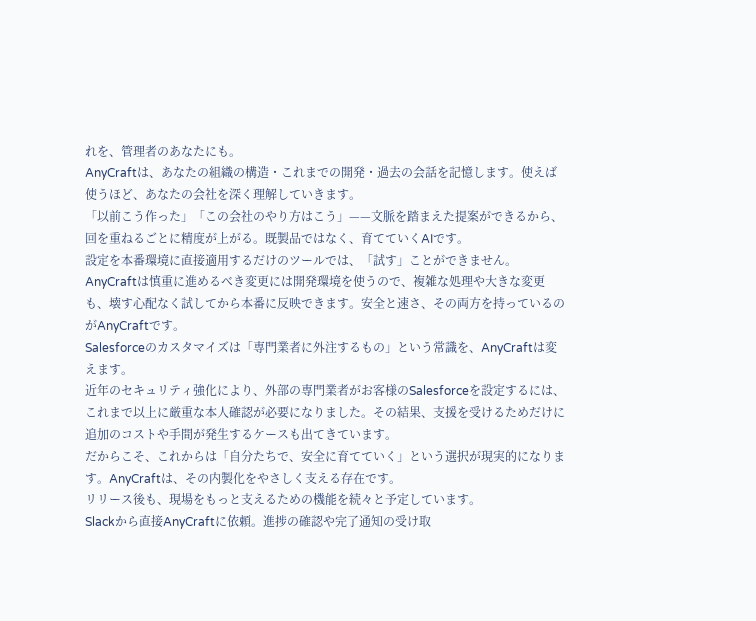れを、管理者のあなたにも。
AnyCraftは、あなたの組織の構造・これまでの開発・過去の会話を記憶します。使えば使うほど、あなたの会社を深く理解していきます。
「以前こう作った」「この会社のやり方はこう」——文脈を踏まえた提案ができるから、回を重ねるごとに精度が上がる。既製品ではなく、育てていくAIです。
設定を本番環境に直接適用するだけのツールでは、「試す」ことができません。AnyCraftは慎重に進めるべき変更には開発環境を使うので、複雑な処理や大きな変更も、壊す心配なく試してから本番に反映できます。安全と速さ、その両方を持っているのがAnyCraftです。
Salesforceのカスタマイズは「専門業者に外注するもの」という常識を、AnyCraftは変えます。
近年のセキュリティ強化により、外部の専門業者がお客様のSalesforceを設定するには、これまで以上に厳重な本人確認が必要になりました。その結果、支援を受けるためだけに追加のコストや手間が発生するケースも出てきています。
だからこそ、これからは「自分たちで、安全に育てていく」という選択が現実的になります。AnyCraftは、その内製化をやさしく支える存在です。
リリース後も、現場をもっと支えるための機能を続々と予定しています。
Slackから直接AnyCraftに依頼。進捗の確認や完了通知の受け取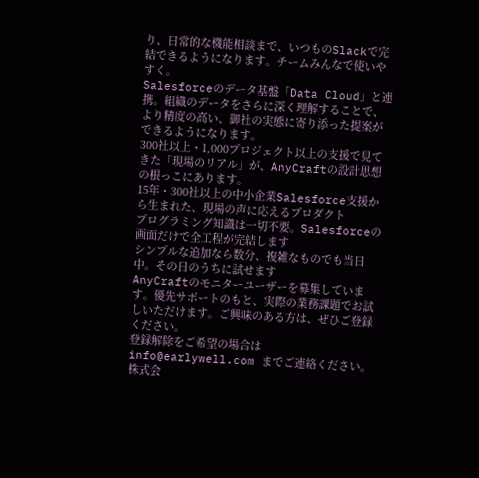り、日常的な機能相談まで、いつものSlackで完結できるようになります。チームみんなで使いやすく。
Salesforceのデータ基盤「Data Cloud」と連携。組織のデータをさらに深く理解することで、より精度の高い、御社の実態に寄り添った提案ができるようになります。
300社以上・1,000プロジェクト以上の支援で見てきた「現場のリアル」が、AnyCraftの設計思想の根っこにあります。
15年・300社以上の中小企業Salesforce支援から生まれた、現場の声に応えるプロダクト
プログラミング知識は一切不要。Salesforceの画面だけで全工程が完結します
シンプルな追加なら数分、複雑なものでも当日中。その日のうちに試せます
AnyCraftのモニターユーザーを募集しています。優先サポートのもと、実際の業務課題でお試しいただけます。ご興味のある方は、ぜひご登録ください。
登録解除をご希望の場合は info@earlywell.com までご連絡ください。
株式会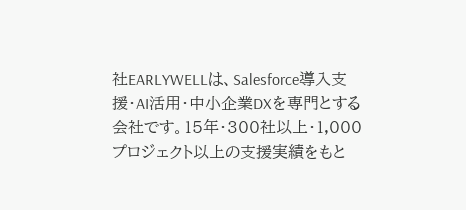社EARLYWELLは、Salesforce導入支援・AI活用・中小企業DXを専門とする会社です。15年・300社以上・1,000プロジェクト以上の支援実績をもと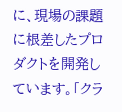に、現場の課題に根差したプロダクトを開発しています。「クラ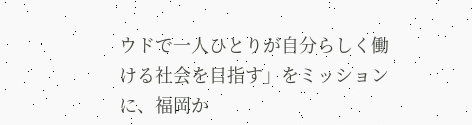ウドで一人ひとりが自分らしく働ける社会を目指す」をミッションに、福岡か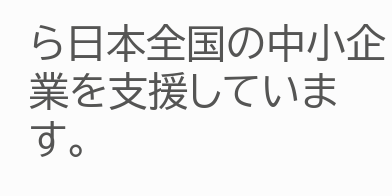ら日本全国の中小企業を支援しています。